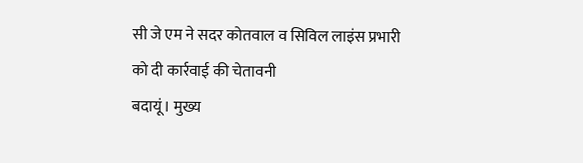सी जे एम ने सदर कोतवाल व सिविल लाइंस प्रभारी को दी कार्रवाई की चेतावनी
बदायूं। मुख्य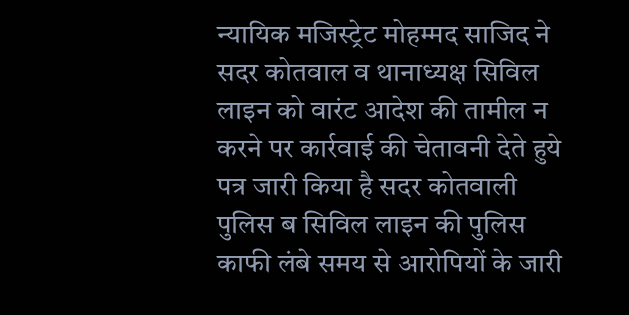न्यायिक मजिस्ट्रेट मोहम्मद साजिद ने सदर कोतवाल व थानाध्यक्ष सिविल लाइन को वारंट आदेश की तामील न करने पर कार्रवाई की चेतावनी देते हुये पत्र जारी किया है सदर कोतवाली पुलिस ब सिविल लाइन की पुलिस काफी लंबे समय से आरोपियों के जारी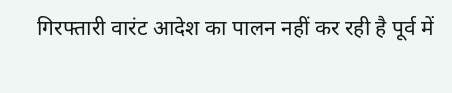गिरफ्तारी वारंट आदेश का पालन नहीं कर रही है पूर्व में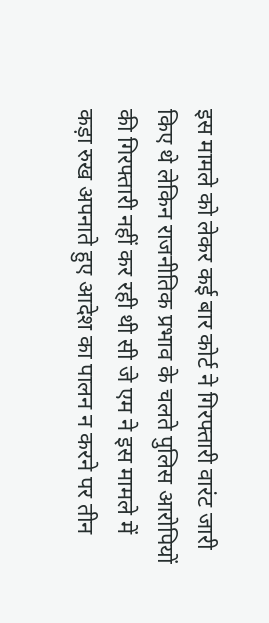इस मामले को लेकर कई बार कोर्ट ने गिरफ्तारी वारंट जारी किए थे लेकिन राजनीतिक प्रभाव के चलते पुलिस आरोपियों की गिरफ्तारी नहीं कर रही थी सी जे एम ने इस मामले में कड़ा रुख अपनाते हुए आदेश का पालन न करने पर तीन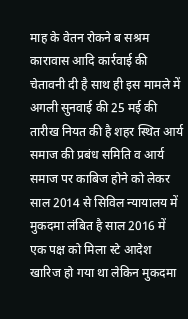माह के वेतन रोकने ब सश्रम कारावास आदि कार्रवाई की चेतावनी दी है साथ ही इस मामले में अगली सुनवाई की 25 मई की तारीख नियत की है शहर स्थित आर्य समाज की प्रबंध समिति व आर्य समाज पर काबिज होने को लेकर साल 2014 से सिविल न्यायालय में मुकदमा लंबित है साल 2016 में एक पक्ष को मिला स्टे आदेश खारिज हो गया था लेकिन मुकदमा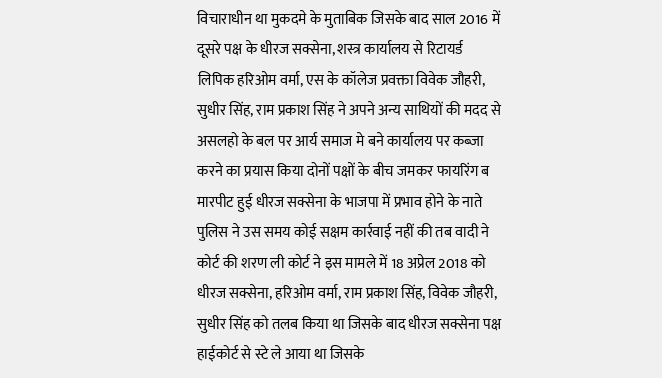विचाराधीन था मुकदमे के मुताबिक जिसके बाद साल 2016 में दूसरे पक्ष के धीरज सक्सेना, शस्त्र कार्यालय से रिटायर्ड लिपिक हरिओम वर्मा, एस के कॉलेज प्रवक्ता विवेक जौहरी, सुधीर सिंह, राम प्रकाश सिंह ने अपने अन्य साथियों की मदद से असलहो के बल पर आर्य समाज मे बने कार्यालय पर कब्जा करने का प्रयास किया दोनों पक्षों के बीच जमकर फायरिंग ब मारपीट हुई धीरज सक्सेना के भाजपा में प्रभाव होने के नाते पुलिस ने उस समय कोई सक्षम कार्रवाई नहीं की तब वादी ने कोर्ट की शरण ली कोर्ट ने इस मामले में 18 अप्रेल 2018 को धीरज सक्सेना, हरिओम वर्मा, राम प्रकाश सिंह, विवेक जौहरी, सुधीर सिंह को तलब किया था जिसके बाद धीरज सक्सेना पक्ष हाईकोर्ट से स्टे ले आया था जिसके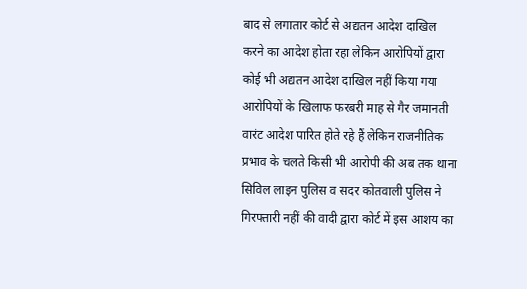बाद से लगातार कोर्ट से अद्यतन आदेश दाखिल करने का आदेश होता रहा लेकिन आरोपियों द्वारा कोई भी अद्यतन आदेश दाखिल नहीं किया गया आरोपियों के खिलाफ फरबरी माह से गैर जमानती वारंट आदेश पारित होते रहे हैं लेकिन राजनीतिक प्रभाव के चलते किसी भी आरोपी की अब तक थाना सिविल लाइन पुलिस व सदर कोतवाली पुलिस ने गिरफ्तारी नहीं की वादी द्वारा कोर्ट में इस आशय का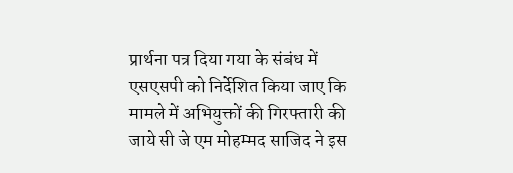प्रार्थना पत्र दिया गया के संबंध में एसएसपी को निर्देशित किया जाए कि मामले में अभियुक्तों की गिरफ्तारी की जाये सी जे एम मोहम्मद साजिद ने इस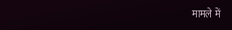मामले में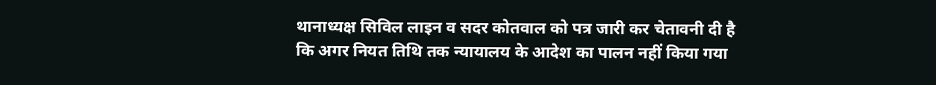थानाध्यक्ष सिविल लाइन व सदर कोतवाल को पत्र जारी कर चेतावनी दी है कि अगर नियत तिथि तक न्यायालय के आदेश का पालन नहीं किया गया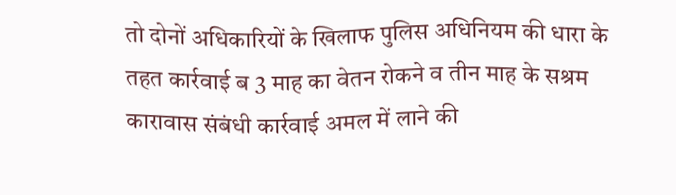तो दोनों अधिकारियों के खिलाफ पुलिस अधिनियम की धारा के तहत कार्रवाई ब 3 माह का वेतन रोकने व तीन माह के सश्रम कारावास संबंधी कार्रवाई अमल में लाने की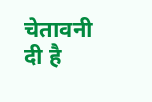चेतावनी दी है